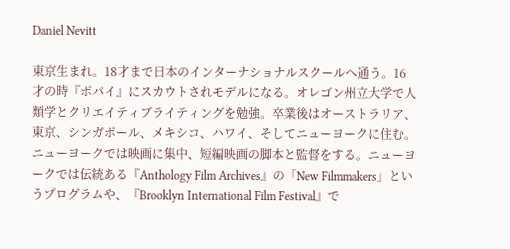Daniel Nevitt

東京生まれ。18才まで日本のインターナショナルスクールへ通う。16才の時『ポパイ』にスカウトされモデルになる。オレゴン州立大学で人類学とクリエイティブライティングを勉強。卒業後はオーストラリア、東京、シンガポール、メキシコ、ハワイ、そしてニューヨークに住む。ニューヨークでは映画に集中、短編映画の脚本と監督をする。ニューヨークでは伝統ある『Anthology Film Archives』の「New Filmmakers」というプログラムや、『Brooklyn International Film Festival』で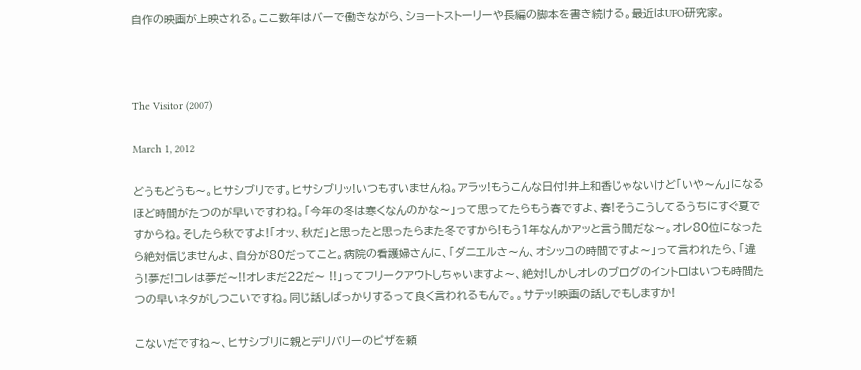自作の映画が上映される。ここ数年はバーで働きながら、ショートストーリーや長編の脚本を書き続ける。最近はUFO研究家。



The Visitor (2007)

March 1, 2012

どうもどうも〜。ヒサシブリです。ヒサシブリッ!いつもすいませんね。アラッ!もうこんな日付!井上和香じゃないけど「いや〜ん」になるほど時間がたつのが早いですわね。「今年の冬は寒くなんのかな〜」って思ってたらもう春ですよ、春!そうこうしてるうちにすぐ夏ですからね。そしたら秋ですよ!「オッ、秋だ」と思ったと思ったらまた冬ですから!もう1年なんかアッと言う間だな〜。オレ80位になったら絶対信じませんよ、自分が80だってこと。病院の看護婦さんに、「ダニエルさ〜ん、オシッコの時間ですよ〜」って言われたら、「違う!夢だ!コレは夢だ〜!!オレまだ22だ〜 !!」ってフリークアウトしちゃいますよ〜、絶対!しかしオレのブログのイントロはいつも時間たつの早いネタがしつこいですね。同じ話しばっかりするって良く言われるもんで。。サテッ!映画の話しでもしますか!

こないだですね〜、ヒサシブリに親とデリバリーのピザを頼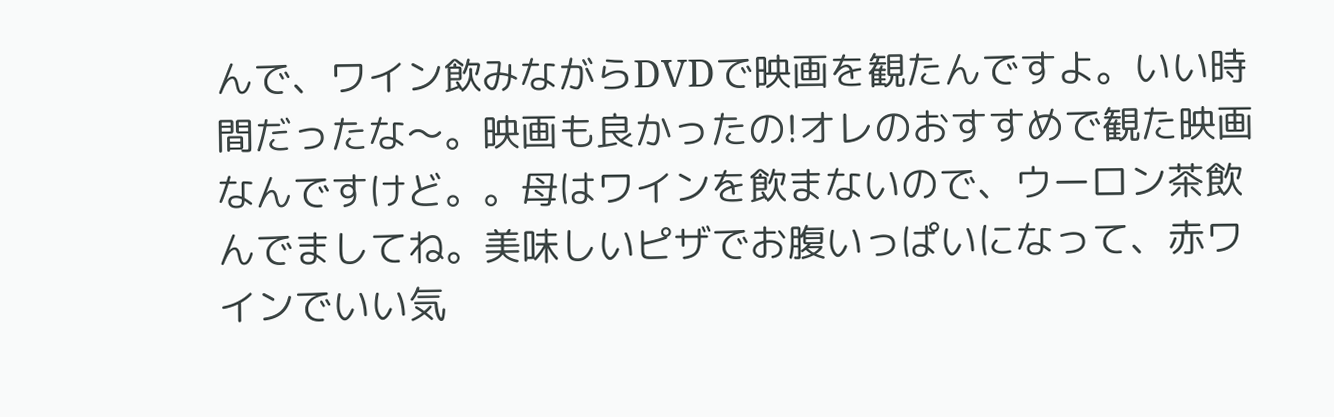んで、ワイン飲みながらDVDで映画を観たんですよ。いい時間だったな〜。映画も良かったの!オレのおすすめで観た映画なんですけど。。母はワインを飲まないので、ウーロン茶飲んでましてね。美味しいピザでお腹いっぱいになって、赤ワインでいい気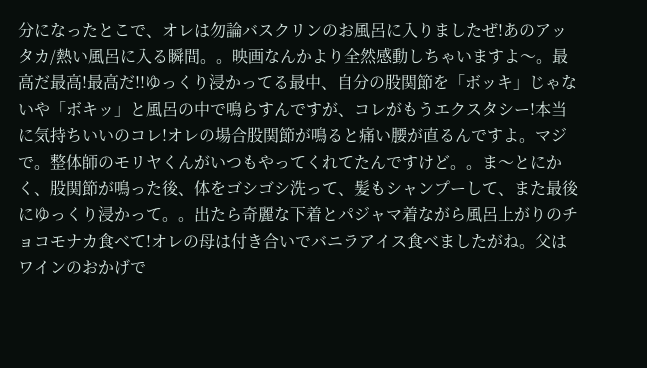分になったとこで、オレは勿論バスクリンのお風呂に入りましたぜ!あのアッタカ/熱い風呂に入る瞬間。。映画なんかより全然感動しちゃいますよ〜。最高だ最高!最高だ!!ゆっくり浸かってる最中、自分の股関節を「ボッキ」じゃないや「ボキッ」と風呂の中で鳴らすんですが、コレがもうエクスタシー!本当に気持ちいいのコレ!オレの場合股関節が鳴ると痛い腰が直るんですよ。マジで。整体師のモリヤくんがいつもやってくれてたんですけど。。ま〜とにかく、股関節が鳴った後、体をゴシゴシ洗って、髪もシャンプーして、また最後にゆっくり浸かって。。出たら奇麗な下着とパジャマ着ながら風呂上がりのチョコモナカ食べて!オレの母は付き合いでバニラアイス食べましたがね。父はワインのおかげで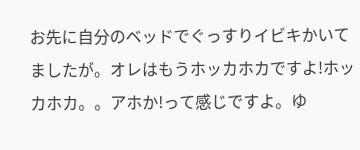お先に自分のベッドでぐっすりイビキかいてましたが。オレはもうホッカホカですよ!ホッカホカ。。アホか!って感じですよ。ゆ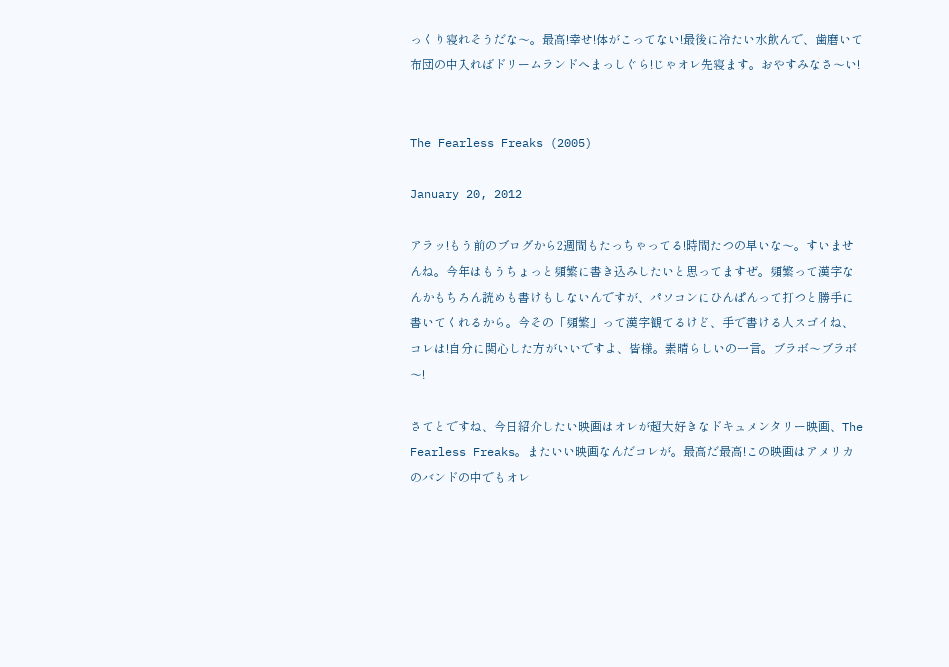っくり寝れそうだな〜。最高!幸せ!体がこってない!最後に冷たい水飲んで、歯磨いて布団の中入ればドリームランドへまっしぐら!じゃオレ先寝ます。おやすみなさ〜い!


The Fearless Freaks (2005)

January 20, 2012

アラッ!もう前のブログから2週間もたっちゃってる!時間たつの早いな〜。すいませんね。今年はもうちょっと頻繁に書き込みしたいと思ってますぜ。頻繁って漢字なんかもちろん読めも書けもしないんですが、パソコンにひんぱんって打つと勝手に書いてくれるから。今その「頻繁」って漢字観てるけど、手で書ける人スゴイね、コレは!自分に関心した方がいいですよ、皆様。素晴らしいの一言。ブラボ〜ブラボ〜!

さてとですね、今日紹介したい映画はオレが超大好きなドキュメンタリー映画、The Fearless Freaks。またいい映画なんだコレが。最高だ最高!この映画はアメリカのバンドの中でもオレ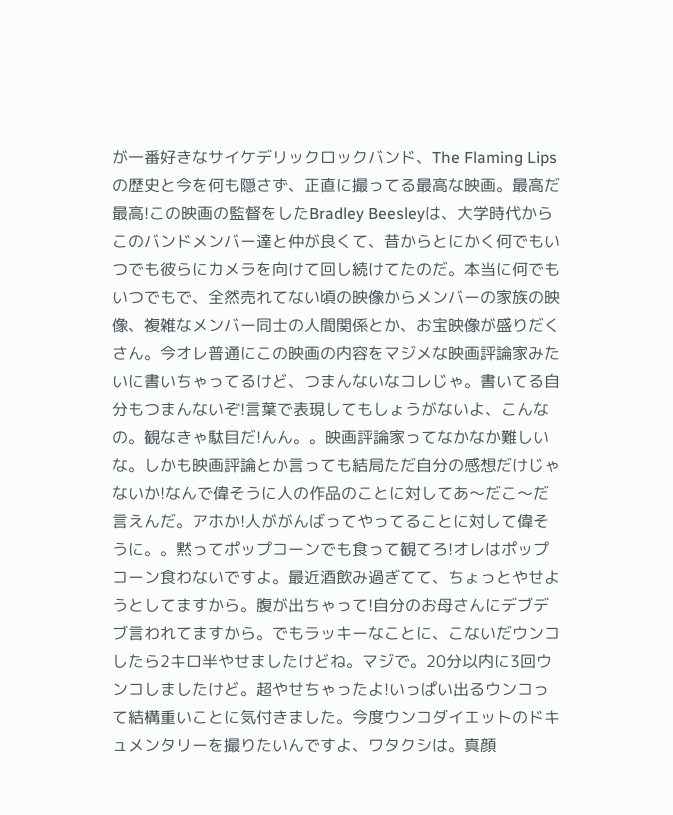が一番好きなサイケデリックロックバンド、The Flaming Lipsの歴史と今を何も隠さず、正直に撮ってる最高な映画。最高だ最高!この映画の監督をしたBradley Beesleyは、大学時代からこのバンドメンバー達と仲が良くて、昔からとにかく何でもいつでも彼らにカメラを向けて回し続けてたのだ。本当に何でもいつでもで、全然売れてない頃の映像からメンバーの家族の映像、複雑なメンバー同士の人間関係とか、お宝映像が盛りだくさん。今オレ普通にこの映画の内容をマジメな映画評論家みたいに書いちゃってるけど、つまんないなコレじゃ。書いてる自分もつまんないぞ!言葉で表現してもしょうがないよ、こんなの。観なきゃ駄目だ!んん。。映画評論家ってなかなか難しいな。しかも映画評論とか言っても結局ただ自分の感想だけじゃないか!なんで偉そうに人の作品のことに対してあ〜だこ〜だ言えんだ。アホか!人ががんばってやってることに対して偉そうに。。黙ってポップコーンでも食って観てろ!オレはポップコーン食わないですよ。最近酒飲み過ぎてて、ちょっとやせようとしてますから。腹が出ちゃって!自分のお母さんにデブデブ言われてますから。でもラッキーなことに、こないだウンコしたら2キロ半やせましたけどね。マジで。20分以内に3回ウンコしましたけど。超やせちゃったよ!いっぱい出るウンコって結構重いことに気付きました。今度ウンコダイエットのドキュメンタリーを撮りたいんですよ、ワタクシは。真顔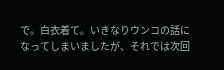で。白衣着て。いきなりウンコの話になってしまいましたが、それでは次回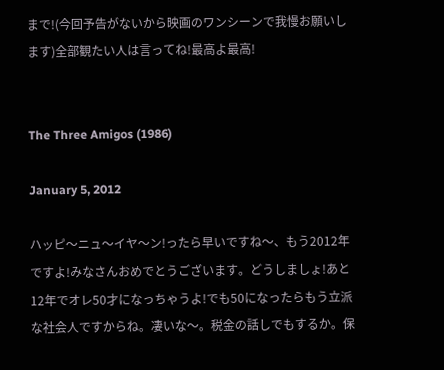まで!(今回予告がないから映画のワンシーンで我慢お願いします)全部観たい人は言ってね!最高よ最高!


The Three Amigos (1986)

January 5, 2012

ハッピ〜ニュ〜イヤ〜ン!ったら早いですね〜、もう2012年ですよ!みなさんおめでとうございます。どうしましょ!あと12年でオレ50才になっちゃうよ!でも50になったらもう立派な社会人ですからね。凄いな〜。税金の話しでもするか。保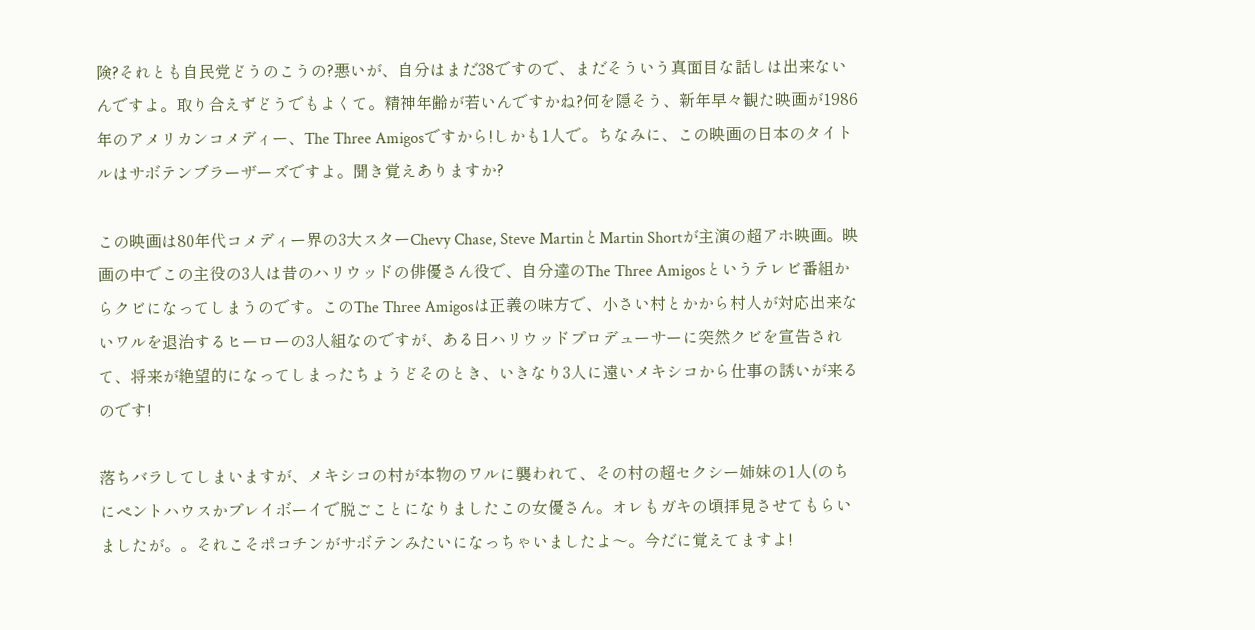険?それとも自民党どうのこうの?悪いが、自分はまだ38ですので、まだそういう真面目な話しは出来ないんですよ。取り合えずどうでもよくて。精神年齢が若いんですかね?何を隠そう、新年早々観た映画が1986年のアメリカンコメディー、The Three Amigosですから!しかも1人で。ちなみに、この映画の日本のタイトルはサボテンブラーザーズですよ。聞き覚えありますか?

この映画は80年代コメディー界の3大スターChevy Chase, Steve MartinとMartin Shortが主演の超アホ映画。映画の中でこの主役の3人は昔のハリウッドの俳優さん役で、自分達のThe Three Amigosというテレビ番組からクビになってしまうのです。このThe Three Amigosは正義の味方で、小さい村とかから村人が対応出来ないワルを退治するヒーローの3人組なのですが、ある日ハリウッドプロデューサーに突然クビを宣告されて、将来が絶望的になってしまったちょうどそのとき、いきなり3人に遠いメキシコから仕事の誘いが来るのです!

落ちバラしてしまいますが、メキシコの村が本物のワルに襲われて、その村の超セクシー姉妹の1人(のちにペントハウスかプレイボーイで脱ごことになりましたこの女優さん。オレもガキの頃拝見させてもらいましたが。。それこそポコチンがサボテンみたいになっちゃいましたよ〜。今だに覚えてますよ!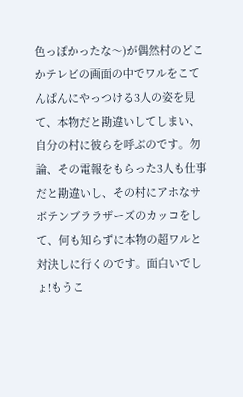色っぽかったな〜)が偶然村のどこかテレビの画面の中でワルをこてんぱんにやっつける3人の姿を見て、本物だと勘違いしてしまい、自分の村に彼らを呼ぶのです。勿論、その電報をもらった3人も仕事だと勘違いし、その村にアホなサボテンブララザーズのカッコをして、何も知らずに本物の超ワルと対決しに行くのです。面白いでしょ!もうこ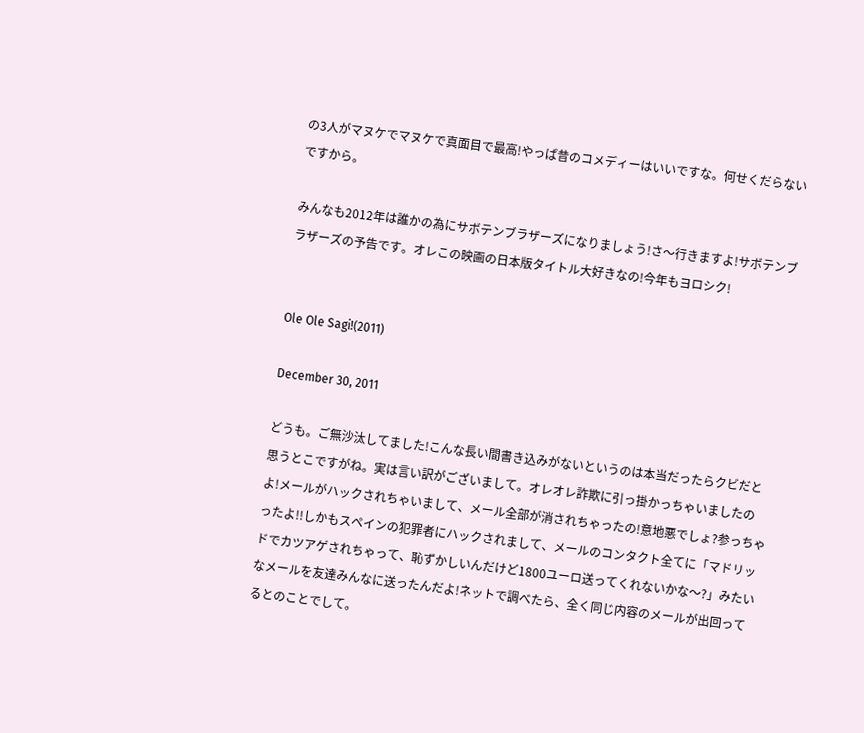の3人がマヌケでマヌケで真面目で最高!やっぱ昔のコメディーはいいですな。何せくだらないですから。

みんなも2012年は誰かの為にサボテンブラザーズになりましょう!さ〜行きますよ!サボテンブラザーズの予告です。オレこの映画の日本版タイトル大好きなの!今年もヨロシク!


Ole Ole Sagi!(2011)

December 30, 2011

どうも。ご無沙汰してました!こんな長い間書き込みがないというのは本当だったらクビだと思うとこですがね。実は言い訳がございまして。オレオレ詐欺に引っ掛かっちゃいましたのよ!メールがハックされちゃいまして、メール全部が消されちゃったの!意地悪でしょ?参っちゃったよ!!しかもスペインの犯罪者にハックされまして、メールのコンタクト全てに「マドリッドでカツアゲされちゃって、恥ずかしいんだけど1800ユーロ送ってくれないかな〜?」みたいなメールを友達みんなに送ったんだよ!ネットで調べたら、全く同じ内容のメールが出回ってるとのことでして。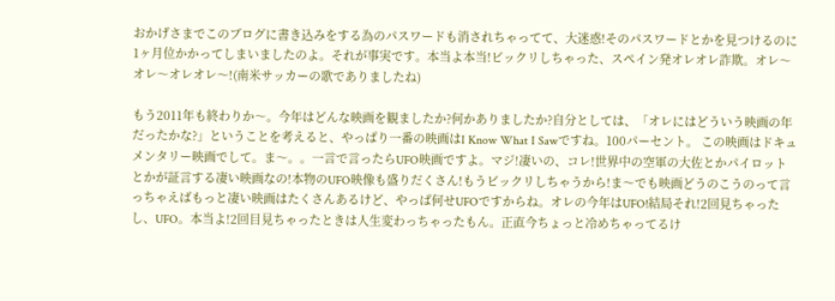おかげさまでこのブログに書き込みをする為のパスワードも消されちゃってて、大迷惑!そのパスワードとかを見つけるのに1ヶ月位かかってしまいましたのよ。それが事実です。本当よ本当!ビックリしちゃった、スペイン発オレオレ詐欺。オレ〜オレ〜オレオレ〜!(南米サッカーの歌でありましたね)

もう2011年も終わりか〜。今年はどんな映画を観ましたか?何かありましたか?自分としては、「オレにはどういう映画の年だったかな?」ということを考えると、やっぱり一番の映画はI Know What I Sawですね。100パーセント。 この映画はドキュメンタリー映画でして。ま〜。。一言で言ったらUFO映画ですよ。マジ!凄いの、コレ!世界中の空軍の大佐とかパイロットとかが証言する凄い映画なの!本物のUFO映像も盛りだくさん!もうビックリしちゃうから!ま〜でも映画どうのこうのって言っちゃえばもっと凄い映画はたくさんあるけど、やっぱ何せUFOですからね。オレの今年はUFO!結局それ!2回見ちゃったし、UFO。本当よ!2回目見ちゃったときは人生変わっちゃったもん。正直今ちょっと冷めちゃってるけ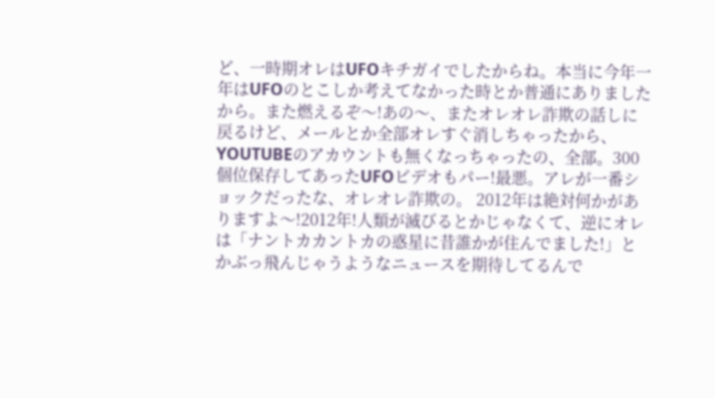ど、一時期オレはUFOキチガイでしたからね。本当に今年一年はUFOのとこしか考えてなかった時とか普通にありましたから。また燃えるぞ〜!あの〜、またオレオレ詐欺の話しに戻るけど、メールとか全部オレすぐ消しちゃったから、YOUTUBEのアカウントも無くなっちゃったの、全部。300個位保存してあったUFOビデオもパー!最悪。アレが一番ショックだったな、オレオレ詐欺の。 2012年は絶対何かがありますよ〜!2012年!人類が滅びるとかじゃなくて、逆にオレは「ナントカカントカの惑星に昔誰かが住んでました!」とかぶっ飛んじゃうようなニュースを期待してるんで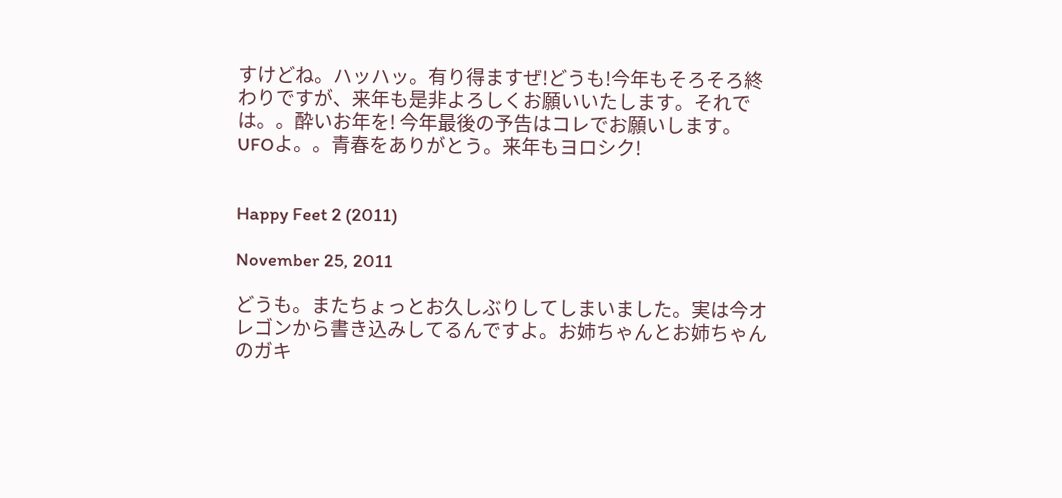すけどね。ハッハッ。有り得ますぜ!どうも!今年もそろそろ終わりですが、来年も是非よろしくお願いいたします。それでは。。酔いお年を! 今年最後の予告はコレでお願いします。UFOよ。。青春をありがとう。来年もヨロシク!


Happy Feet 2 (2011)

November 25, 2011

どうも。またちょっとお久しぶりしてしまいました。実は今オレゴンから書き込みしてるんですよ。お姉ちゃんとお姉ちゃんのガキ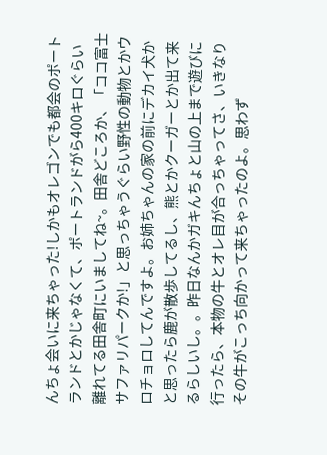んちょ会いに来ちゃった!しかもオレゴンでも都会のポートランドとかじゃなくて、ポートランドがら400キロぐらい離れてる田舎町にいましてね~。田舎どころか、「ココ富士サファリパークか!」と思っちゃうぐらい野性の動物とかウロチョロしてんですよ。お姉ちゃんの家の前にデカイ犬かと思ったら鹿が散歩してるし、熊とかクーガーとか出て来るらしいし。。昨日なんかガキんちょと山の上まで遊びに行ったら、本物の牛とオレ目が合っちゃってさ、いきなりその牛がこっち向かって来ちゃったのよ。思わず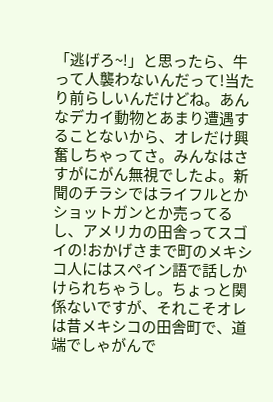「逃げろ~!」と思ったら、牛って人襲わないんだって!当たり前らしいんだけどね。あんなデカイ動物とあまり遭遇することないから、オレだけ興奮しちゃってさ。みんなはさすがにがん無視でしたよ。新聞のチラシではライフルとかショットガンとか売ってるし、アメリカの田舎ってスゴイの!おかげさまで町のメキシコ人にはスペイン語で話しかけられちゃうし。ちょっと関係ないですが、それこそオレは昔メキシコの田舎町で、道端でしゃがんで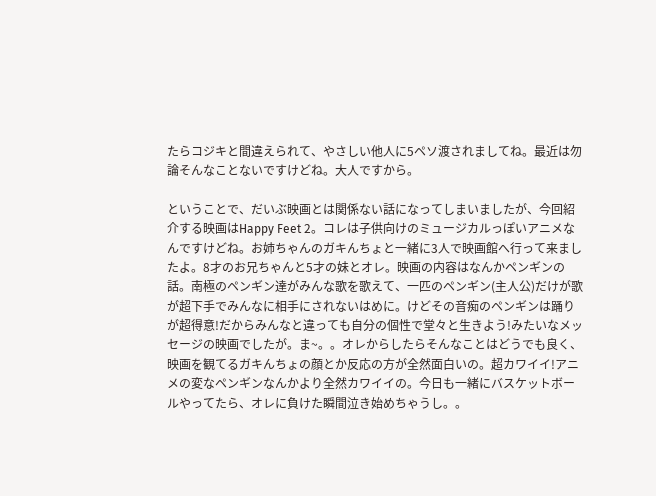たらコジキと間違えられて、やさしい他人に5ペソ渡されましてね。最近は勿論そんなことないですけどね。大人ですから。

ということで、だいぶ映画とは関係ない話になってしまいましたが、今回紹介する映画はHappy Feet 2。コレは子供向けのミュージカルっぽいアニメなんですけどね。お姉ちゃんのガキんちょと一緒に3人で映画館へ行って来ましたよ。8才のお兄ちゃんと5才の妹とオレ。映画の内容はなんかペンギンの話。南極のペンギン達がみんな歌を歌えて、一匹のペンギン(主人公)だけが歌が超下手でみんなに相手にされないはめに。けどその音痴のペンギンは踊りが超得意!だからみんなと違っても自分の個性で堂々と生きよう!みたいなメッセージの映画でしたが。ま~。。オレからしたらそんなことはどうでも良く、映画を観てるガキんちょの顔とか反応の方が全然面白いの。超カワイイ!アニメの変なペンギンなんかより全然カワイイの。今日も一緒にバスケットボールやってたら、オレに負けた瞬間泣き始めちゃうし。。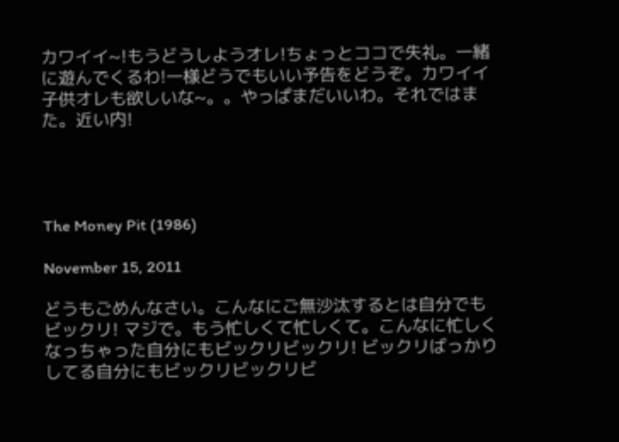カワイイ~!もうどうしようオレ!ちょっとココで失礼。一緒に遊んでくるわ!一様どうでもいい予告をどうぞ。カワイイ子供オレも欲しいな~。。やっぱまだいいわ。それではまた。近い内!




The Money Pit (1986)

November 15, 2011

どうもごめんなさい。こんなにご無沙汰するとは自分でもビックリ! マジで。もう忙しくて忙しくて。こんなに忙しくなっちゃった自分にもビックリビックリ! ビックリばっかりしてる自分にもビックリビックリビ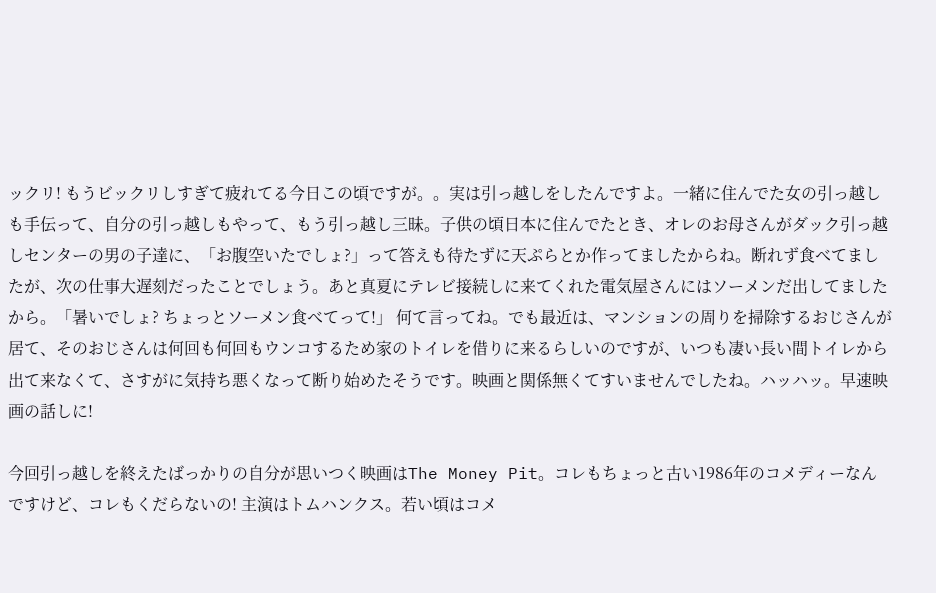ックリ! もうビックリしすぎて疲れてる今日この頃ですが。。実は引っ越しをしたんですよ。一緒に住んでた女の引っ越しも手伝って、自分の引っ越しもやって、もう引っ越し三昧。子供の頃日本に住んでたとき、オレのお母さんがダック引っ越しセンターの男の子達に、「お腹空いたでしょ?」って答えも待たずに天ぷらとか作ってましたからね。断れず食べてましたが、次の仕事大遅刻だったことでしょう。あと真夏にテレビ接続しに来てくれた電気屋さんにはソーメンだ出してましたから。「暑いでしょ? ちょっとソーメン食べてって!」 何て言ってね。でも最近は、マンションの周りを掃除するおじさんが居て、そのおじさんは何回も何回もウンコするため家のトイレを借りに来るらしいのですが、いつも凄い長い間トイレから出て来なくて、さすがに気持ち悪くなって断り始めたそうです。映画と関係無くてすいませんでしたね。ハッハッ。早速映画の話しに!

今回引っ越しを終えたばっかりの自分が思いつく映画はThe Money Pit。コレもちょっと古い1986年のコメディーなんですけど、コレもくだらないの! 主演はトムハンクス。若い頃はコメ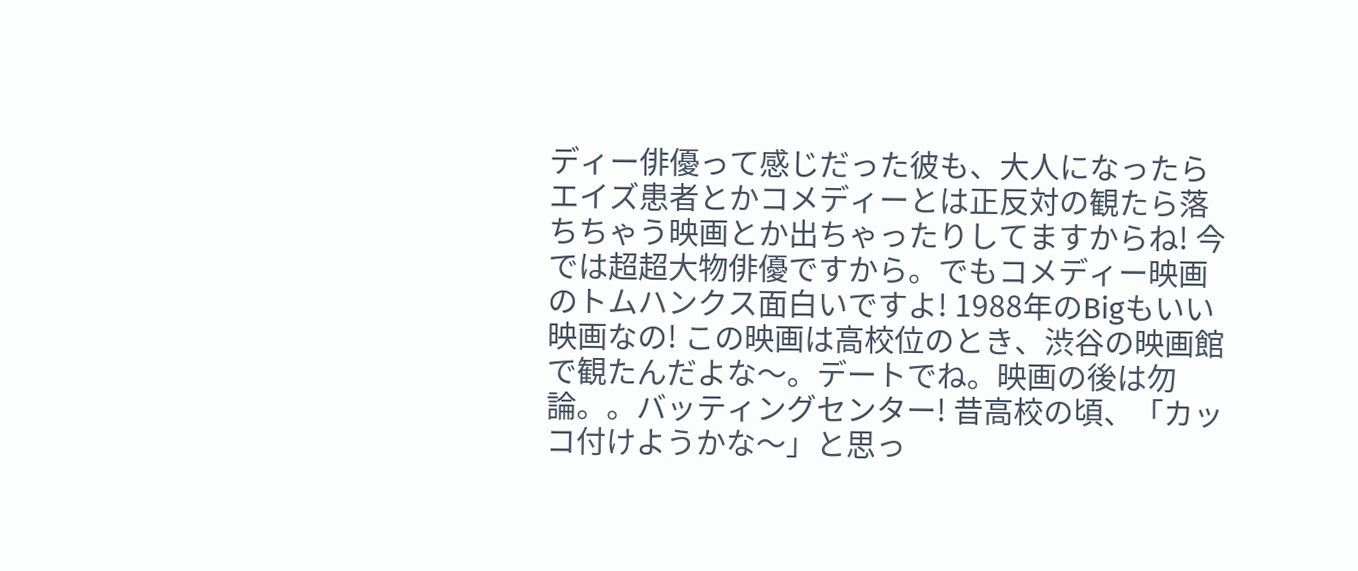ディー俳優って感じだった彼も、大人になったらエイズ患者とかコメディーとは正反対の観たら落ちちゃう映画とか出ちゃったりしてますからね! 今では超超大物俳優ですから。でもコメディー映画のトムハンクス面白いですよ! 1988年のBigもいい映画なの! この映画は高校位のとき、渋谷の映画館で観たんだよな〜。デートでね。映画の後は勿論。。バッティングセンター! 昔高校の頃、「カッコ付けようかな〜」と思っ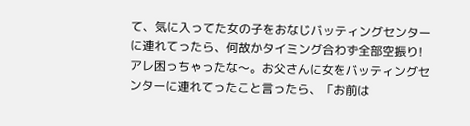て、気に入ってた女の子をおなじバッティングセンターに連れてったら、何故かタイミング合わず全部空振り! アレ困っちゃったな〜。お父さんに女をバッティングセンターに連れてったこと言ったら、「お前は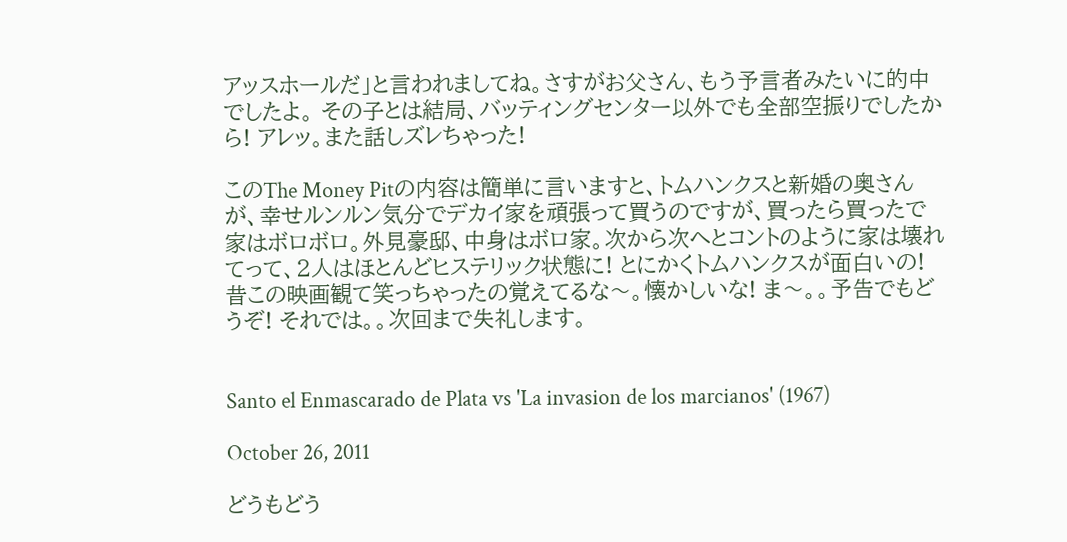アッスホールだ」と言われましてね。さすがお父さん、もう予言者みたいに的中でしたよ。 その子とは結局、バッティングセンター以外でも全部空振りでしたから! アレッ。また話しズレちゃった!

このThe Money Pitの内容は簡単に言いますと、トムハンクスと新婚の奥さんが、幸せルンルン気分でデカイ家を頑張って買うのですが、買ったら買ったで家はボロボロ。外見豪邸、中身はボロ家。次から次へとコントのように家は壊れてって、2人はほとんどヒステリック状態に! とにかくトムハンクスが面白いの! 昔この映画観て笑っちゃったの覚えてるな〜。懐かしいな! ま〜。。予告でもどうぞ! それでは。。次回まで失礼します。


Santo el Enmascarado de Plata vs 'La invasion de los marcianos' (1967)

October 26, 2011

どうもどう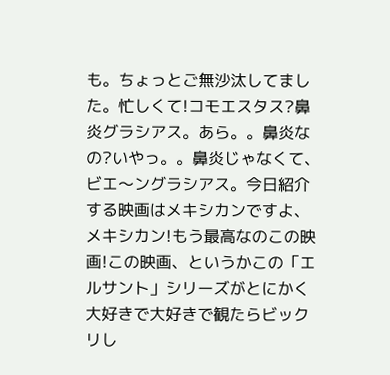も。ちょっとご無沙汰してました。忙しくて!コモエスタス?鼻炎グラシアス。あら。。鼻炎なの?いやっ。。鼻炎じゃなくて、ビエ〜ングラシアス。今日紹介する映画はメキシカンですよ、メキシカン!もう最高なのこの映画!この映画、というかこの「エルサント」シリーズがとにかく大好きで大好きで観たらビックリし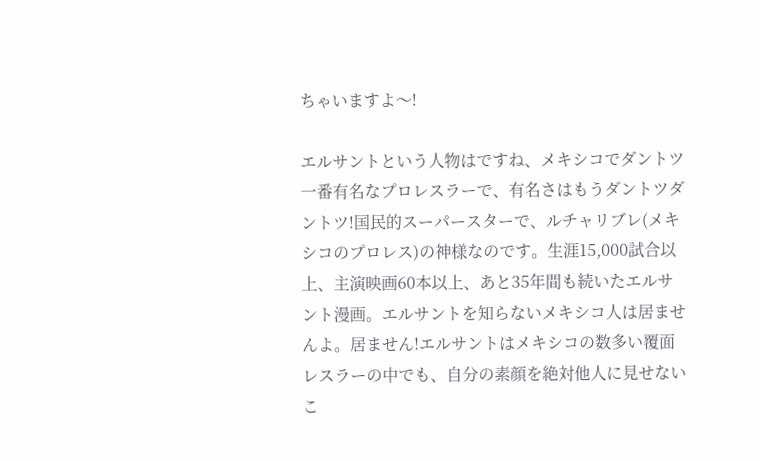ちゃいますよ〜!

エルサントという人物はですね、メキシコでダントツ一番有名なプロレスラーで、有名さはもうダントツダントツ!国民的スーパースターで、ルチャリブレ(メキシコのプロレス)の神様なのです。生涯15,000試合以上、主演映画60本以上、あと35年間も続いたエルサント漫画。エルサントを知らないメキシコ人は居ませんよ。居ません!エルサントはメキシコの数多い覆面レスラーの中でも、自分の素顔を絶対他人に見せないこ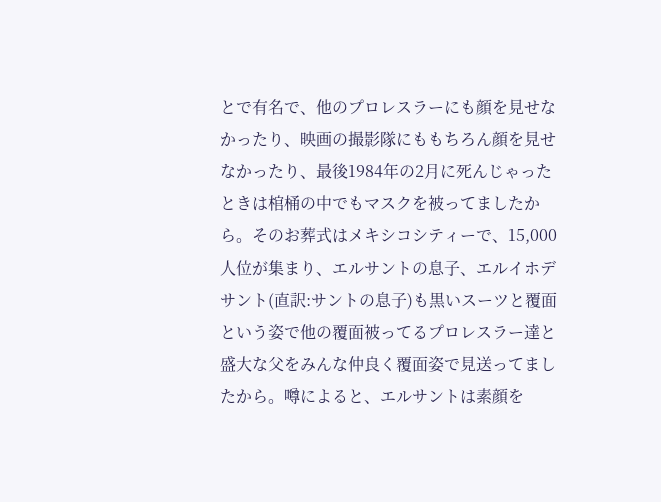とで有名で、他のプロレスラーにも顔を見せなかったり、映画の撮影隊にももちろん顔を見せなかったり、最後1984年の2月に死んじゃったときは棺桶の中でもマスクを被ってましたから。そのお葬式はメキシコシティーで、15,000人位が集まり、エルサントの息子、エルイホデサント(直訳:サントの息子)も黒いスーツと覆面という姿で他の覆面被ってるプロレスラー達と盛大な父をみんな仲良く覆面姿で見送ってましたから。噂によると、エルサントは素顔を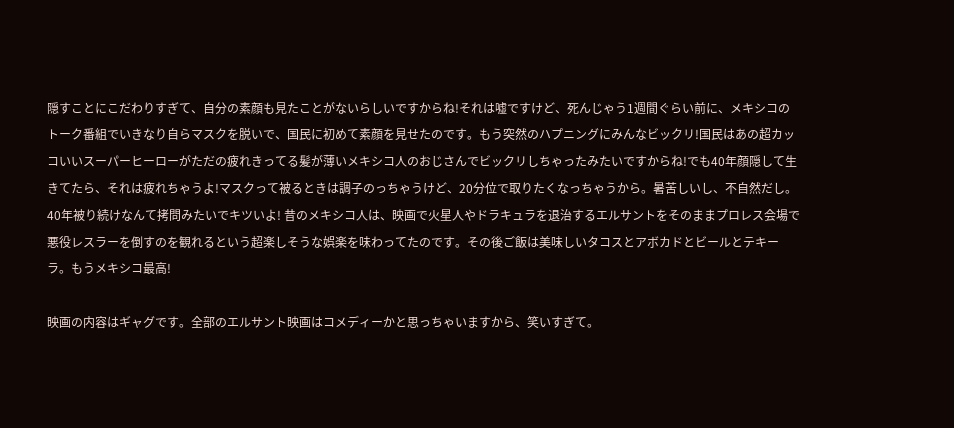隠すことにこだわりすぎて、自分の素顔も見たことがないらしいですからね!それは嘘ですけど、死んじゃう1週間ぐらい前に、メキシコのトーク番組でいきなり自らマスクを脱いで、国民に初めて素顔を見せたのです。もう突然のハプニングにみんなビックリ!国民はあの超カッコいいスーパーヒーローがただの疲れきってる髪が薄いメキシコ人のおじさんでビックリしちゃったみたいですからね!でも40年顔隠して生きてたら、それは疲れちゃうよ!マスクって被るときは調子のっちゃうけど、20分位で取りたくなっちゃうから。暑苦しいし、不自然だし。40年被り続けなんて拷問みたいでキツいよ! 昔のメキシコ人は、映画で火星人やドラキュラを退治するエルサントをそのままプロレス会場で悪役レスラーを倒すのを観れるという超楽しそうな娯楽を味わってたのです。その後ご飯は美味しいタコスとアボカドとビールとテキーラ。もうメキシコ最高!

映画の内容はギャグです。全部のエルサント映画はコメディーかと思っちゃいますから、笑いすぎて。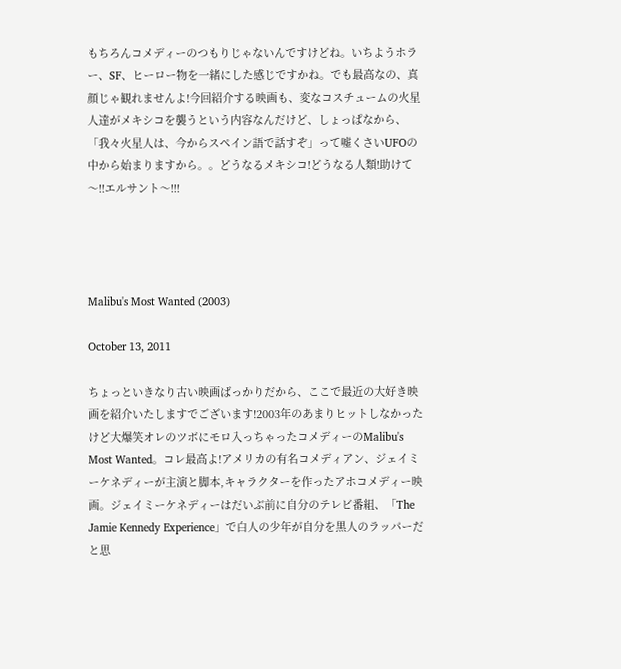もちろんコメディーのつもりじゃないんですけどね。いちようホラー、SF、ヒーロー物を一緒にした感じですかね。でも最高なの、真顔じゃ観れませんよ!今回紹介する映画も、変なコスチュームの火星人達がメキシコを襲うという内容なんだけど、しょっぱなから、「我々火星人は、今からスペイン語で話すぞ」って嘘くさいUFOの中から始まりますから。。どうなるメキシコ!どうなる人類!助けて〜!!エルサント〜!!!




Malibu's Most Wanted (2003)

October 13, 2011

ちょっといきなり古い映画ばっかりだから、ここで最近の大好き映画を紹介いたしますでございます!2003年のあまりヒットしなかったけど大爆笑オレのツボにモロ入っちゃったコメディーのMalibu's Most Wanted。コレ最高よ!アメリカの有名コメディアン、ジェイミーケネディーが主演と脚本,キャラクターを作ったアホコメディー映画。ジェイミーケネディーはだいぶ前に自分のテレビ番組、「The Jamie Kennedy Experience」で白人の少年が自分を黒人のラッパーだと思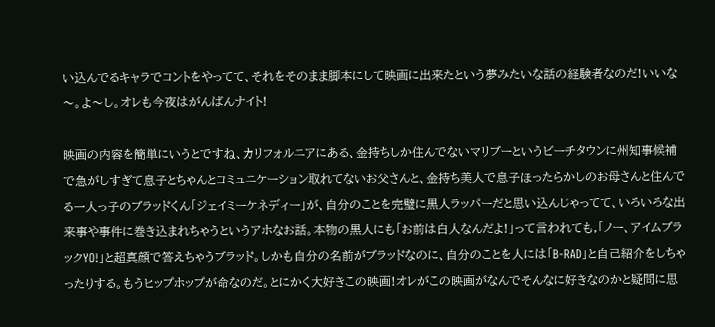い込んでるキャラでコントをやってて、それをそのまま脚本にして映画に出来たという夢みたいな話の経験者なのだ!いいな〜。よ〜し。オレも今夜はがんばんナイト!

映画の内容を簡単にいうとですね、カリフォルニアにある、金持ちしか住んでないマリブーというビーチタウンに州知事候補で急がしすぎて息子とちゃんとコミュニケーション取れてないお父さんと、金持ち美人で息子ほったらかしのお母さんと住んでる一人っ子のブラッドくん「ジェイミーケネディー」が、自分のことを完璧に黒人ラッパーだと思い込んじゃってて、いろいろな出来事や事件に巻き込まれちゃうというアホなお話。本物の黒人にも「お前は白人なんだよ!」って言われても,「ノー、アイムブラックYO!」と超真顔で答えちゃうブラッド。しかも自分の名前がブラッドなのに、自分のことを人には「B-RAD」と自己紹介をしちゃったりする。もうヒップホップが命なのだ。とにかく大好きこの映画!オレがこの映画がなんでそんなに好きなのかと疑問に思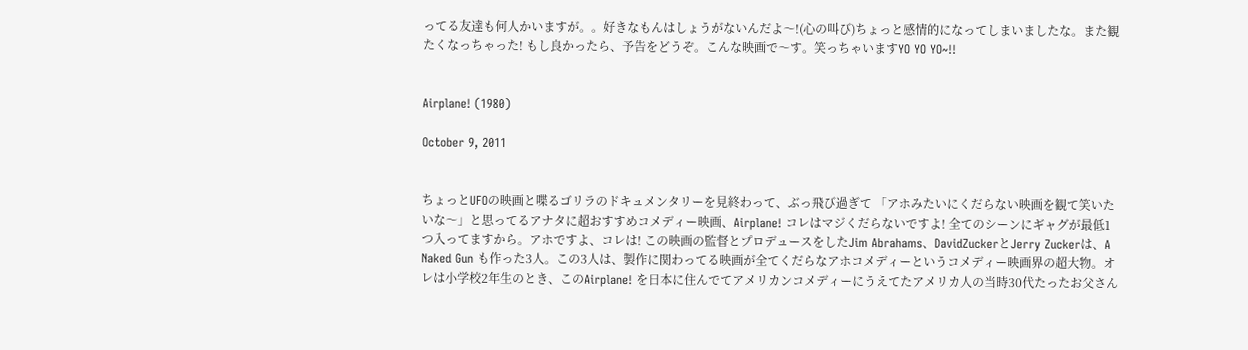ってる友達も何人かいますが。。好きなもんはしょうがないんだよ〜!(心の叫び)ちょっと感情的になってしまいましたな。また観たくなっちゃった! もし良かったら、予告をどうぞ。こんな映画で〜す。笑っちゃいますYO YO YO~!!


Airplane! (1980)

October 9, 2011


ちょっとUFOの映画と喋るゴリラのドキュメンタリーを見終わって、ぶっ飛び過ぎて 「アホみたいにくだらない映画を観て笑いたいな〜」と思ってるアナタに超おすすめコメディー映画、Airplane! コレはマジくだらないですよ! 全てのシーンにギャグが最低1つ入ってますから。アホですよ、コレは! この映画の監督とプロデュースをしたJim Abrahams、DavidZuckerとJerry Zuckerは、A Naked Gun も作った3人。この3人は、製作に関わってる映画が全てくだらなアホコメディーというコメディー映画界の超大物。オレは小学校2年生のとき、このAirplane! を日本に住んでてアメリカンコメディーにうえてたアメリカ人の当時30代たったお父さん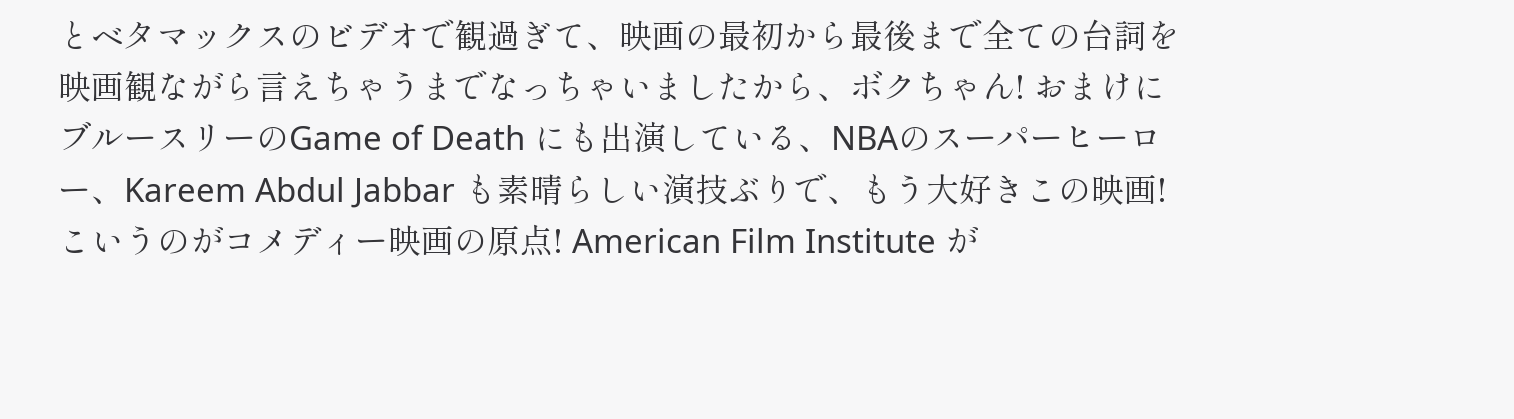とベタマックスのビデオで観過ぎて、映画の最初から最後まで全ての台詞を映画観ながら言えちゃうまでなっちゃいましたから、ボクちゃん! おまけにブルースリーのGame of Death にも出演している、NBAのスーパーヒーロー、Kareem Abdul Jabbar も素晴らしい演技ぶりで、もう大好きこの映画! こいうのがコメディー映画の原点! American Film Institute が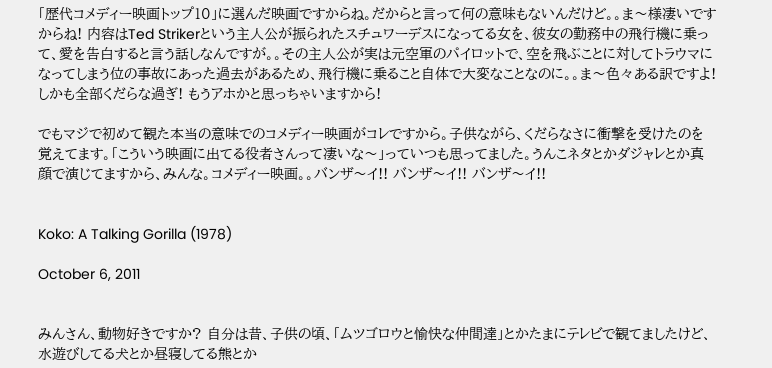「歴代コメディー映画トップ10」に選んだ映画ですからね。だからと言って何の意味もないんだけど。。ま〜様凄いですからね! 内容はTed Strikerという主人公が振られたスチュワーデスになってる女を、彼女の勤務中の飛行機に乗って、愛を告白すると言う話しなんですが。。その主人公が実は元空軍のパイロットで、空を飛ぶことに対してトラウマになってしまう位の事故にあった過去があるため、飛行機に乗ること自体で大変なことなのに。。ま〜色々ある訳ですよ! しかも全部くだらな過ぎ! もうアホかと思っちゃいますから!

でもマジで初めて観た本当の意味でのコメディー映画がコレですから。子供ながら、くだらなさに衝撃を受けたのを覚えてます。「こういう映画に出てる役者さんって凄いな〜」っていつも思ってました。うんこネタとかダジャレとか真顔で演じてますから、みんな。コメディー映画。。バンザ〜イ!! バンザ〜イ!! バンザ〜イ!!


Koko: A Talking Gorilla (1978)

October 6, 2011


みんさん、動物好きですか? 自分は昔、子供の頃、「ムツゴロウと愉快な仲間達」とかたまにテレビで観てましたけど、水遊びしてる犬とか昼寝してる熊とか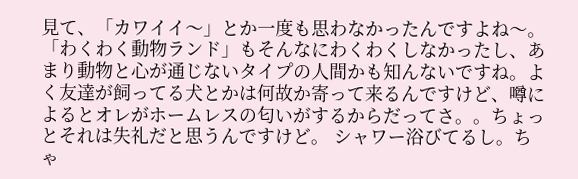見て、「カワイイ〜」とか一度も思わなかったんですよね〜。「わくわく動物ランド」もそんなにわくわくしなかったし、あまり動物と心が通じないタイプの人間かも知んないですね。よく友達が飼ってる犬とかは何故か寄って来るんですけど、噂によるとオレがホームレスの匂いがするからだってさ。。ちょっとそれは失礼だと思うんですけど。 シャワー浴びてるし。ちゃ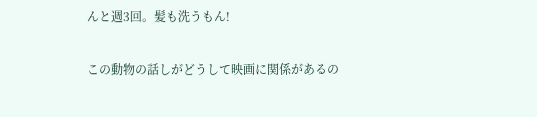んと週3回。髪も洗うもん!

この動物の話しがどうして映画に関係があるの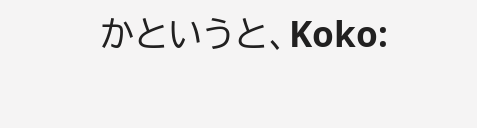かというと、Koko: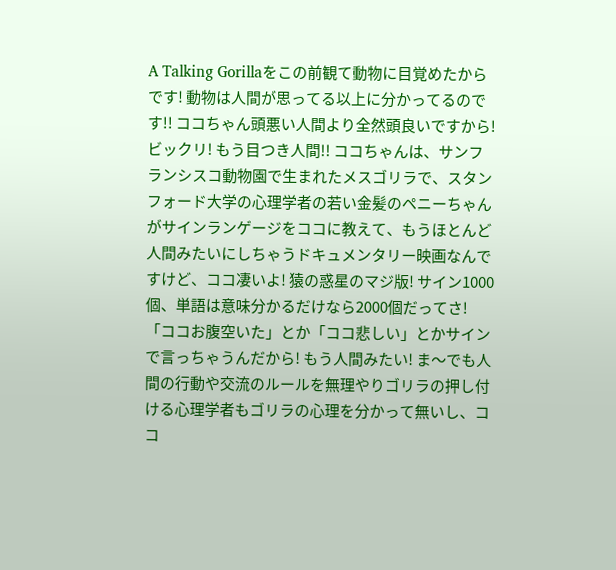A Talking Gorillaをこの前観て動物に目覚めたからです! 動物は人間が思ってる以上に分かってるのです!! ココちゃん頭悪い人間より全然頭良いですから! ビックリ! もう目つき人間!! ココちゃんは、サンフランシスコ動物園で生まれたメスゴリラで、スタンフォード大学の心理学者の若い金髪のペニーちゃんがサインランゲージをココに教えて、もうほとんど人間みたいにしちゃうドキュメンタリー映画なんですけど、ココ凄いよ! 猿の惑星のマジ版! サイン1000個、単語は意味分かるだけなら2000個だってさ! 「ココお腹空いた」とか「ココ悲しい」とかサインで言っちゃうんだから! もう人間みたい! ま〜でも人間の行動や交流のルールを無理やりゴリラの押し付ける心理学者もゴリラの心理を分かって無いし、ココ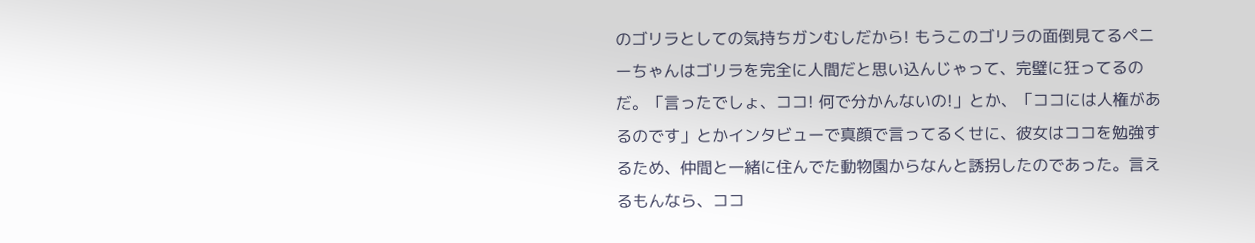のゴリラとしての気持ちガンむしだから! もうこのゴリラの面倒見てるペニーちゃんはゴリラを完全に人間だと思い込んじゃって、完璧に狂ってるのだ。「言ったでしょ、ココ! 何で分かんないの!」とか、「ココには人権があるのです」とかインタビューで真顔で言ってるくせに、彼女はココを勉強するため、仲間と一緒に住んでた動物園からなんと誘拐したのであった。言えるもんなら、ココ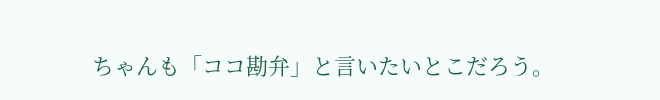ちゃんも「ココ勘弁」と言いたいとこだろう。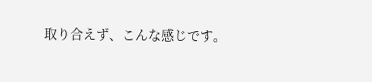取り合えず、こんな感じです。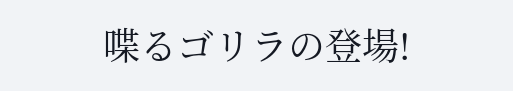喋るゴリラの登場!